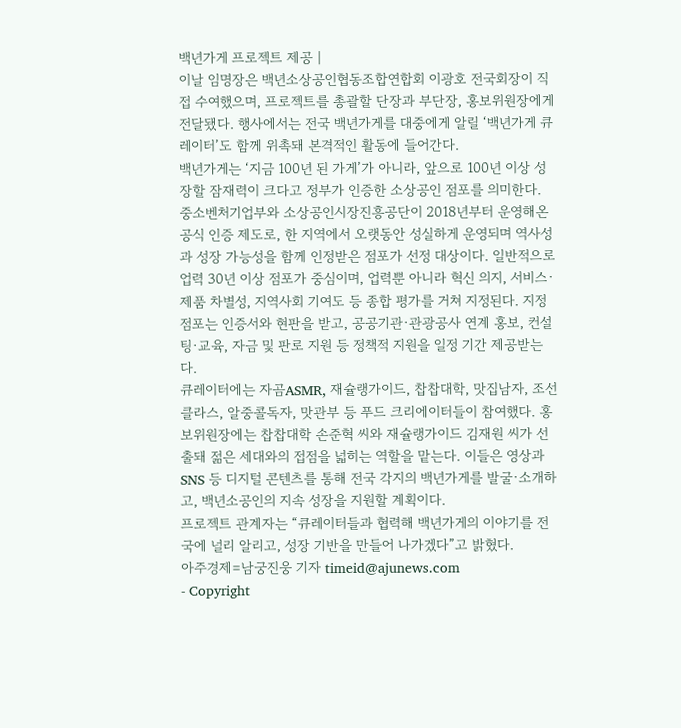백년가게 프로젝트 제공 |
이날 임명장은 백년소상공인협동조합연합회 이광호 전국회장이 직접 수여했으며, 프로젝트를 총괄할 단장과 부단장, 홍보위원장에게 전달됐다. 행사에서는 전국 백년가게를 대중에게 알릴 ‘백년가게 큐레이터’도 함께 위촉돼 본격적인 활동에 들어간다.
백년가게는 ‘지금 100년 된 가게’가 아니라, 앞으로 100년 이상 성장할 잠재력이 크다고 정부가 인증한 소상공인 점포를 의미한다. 중소벤처기업부와 소상공인시장진흥공단이 2018년부터 운영해온 공식 인증 제도로, 한 지역에서 오랫동안 성실하게 운영되며 역사성과 성장 가능성을 함께 인정받은 점포가 선정 대상이다. 일반적으로 업력 30년 이상 점포가 중심이며, 업력뿐 아니라 혁신 의지, 서비스·제품 차별성, 지역사회 기여도 등 종합 평가를 거쳐 지정된다. 지정 점포는 인증서와 현판을 받고, 공공기관·관광공사 연계 홍보, 컨설팅·교육, 자금 및 판로 지원 등 정책적 지원을 일정 기간 제공받는다.
큐레이터에는 자곰ASMR, 재슐랭가이드, 찹찹대학, 맛집남자, 조선클라스, 알중콜독자, 맛관부 등 푸드 크리에이터들이 참여했다. 홍보위원장에는 찹찹대학 손준혁 씨와 재슐랭가이드 김재원 씨가 선출돼 젊은 세대와의 접점을 넓히는 역할을 맡는다. 이들은 영상과 SNS 등 디지털 콘텐츠를 통해 전국 각지의 백년가게를 발굴·소개하고, 백년소공인의 지속 성장을 지원할 계획이다.
프로젝트 관계자는 “큐레이터들과 협력해 백년가게의 이야기를 전국에 널리 알리고, 성장 기반을 만들어 나가겠다”고 밝혔다.
아주경제=남궁진웅 기자 timeid@ajunews.com
- Copyright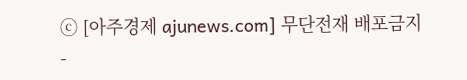ⓒ [아주경제 ajunews.com] 무단전재 배포금지 -